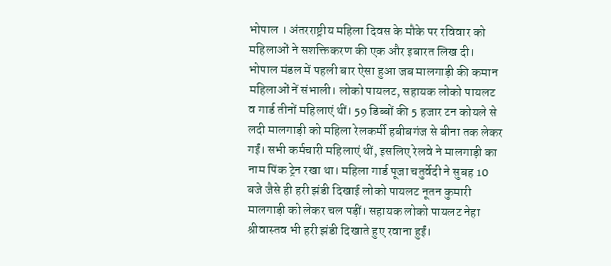भोपाल । अंतरराष्ट्रीय महिला दिवस के मौके पर रविवार को महिलाओं ने सशक्तिकरण की एक और इबारत लिख दी। भोपाल मंडल में पहली बार ऐसा हुआ जब मालगाड़ी की कमान महिलाओं नें संभाली। लोको पायलट, सहायक लोको पायलट व गार्ड तीनों महिलाएं थीं। 59 डिब्बों की 5 हजार टन कोयले से लदी मालगाड़ी को महिला रेलकर्मी हबीबगंज से बीना तक लेकर गईं। सभी कर्मचारी महिलाएं थीं, इसलिए रेलवे ने मालगाड़ी का नाम पिंक ट्रेन रखा था। महिला गार्ड पूजा चतुर्वेदी ने सुबह 10 बजे जैसे ही हरी झंडी दिखाई लोको पायलट नूतन कुमारी मालगाड़ी को लेकर चल पड़ीं। सहायक लोको पायलट नेहा श्रीवास्तव भी हरी झंडी दिखाते हुए रवाना हुईं।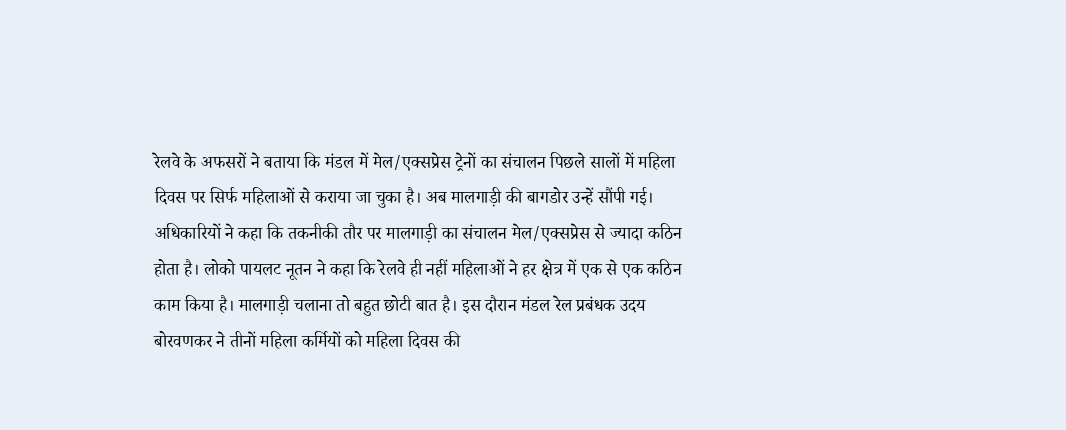रेलवे के अफसरों ने बताया कि मंडल में मेल/एक्सप्रेस ट्रेनों का संचालन पिछले सालों में महिला दिवस पर सिर्फ महिलाओं से कराया जा चुका है। अब मालगाड़ी की बागडोर उन्हें सौंपी गई। अधिकारियों ने कहा कि तकनीकी तौर पर मालगाड़ी का संचालन मेल/एक्सप्रेस से ज्यादा कठिन होता है। लोको पायलट नूतन ने कहा कि रेलवे ही नहीं महिलाओं ने हर क्षेत्र में एक से एक कठिन काम किया है। मालगाड़ी चलाना तो बहुत छोटी बात है। इस दौरान मंडल रेल प्रबंधक उदय बोरवणकर ने तीनों महिला कर्मियों को महिला दिवस की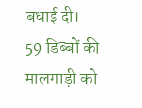बधाई दी।
59 डिब्बों की मालगाड़ी को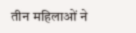तीन महिलाओं ने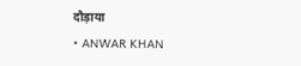दौड़ाया
• ANWAR KHAN